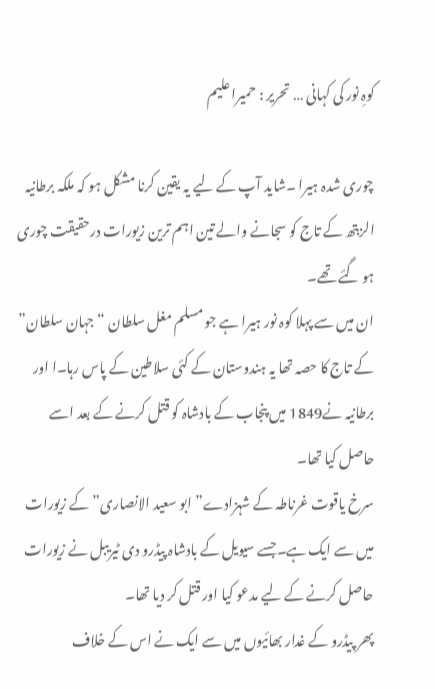کوہِ نور کی کہانی … تحریر : حمیرا علیم

چوری شدہ ہیرا ۔شاید آپ کے لیے یہ یقین کرنا مشکل ہو کہ ملکہ برطانیہ الزبتھ کے تاج کو سجانے والے تین اہم ترین زیورات درحقیقت چوری ہو گئے تھے۔
ان میں سے پہلا کوہ نور ہیرا ہے جو مسلم مغل سلطان “جہان سلطان” کے تاج کا حصہ تھا یہ ہندوستان کے کئی سلاطین کے پاس رہا۔ا اور برطانیہ نے1849 میں پنجاب کے بادشاہ کو قتل کرنے کے بعد اسے حاصل کیا تھا۔
سرخ یاقوت غرناطہ کے شہزادے”ابو سعید الانصاری” کے زیورات میں سے ایک ہے۔جسے سیویل کے بادشاہ پیڈرو دی ٹیریبل نے زیورات حاصل کرنے کے لیے مدعو کیا اور قتل کر دیا تھا۔
پھر پیڈرو کے غدار بھائیوں میں سے ایک نے اس کے خلاف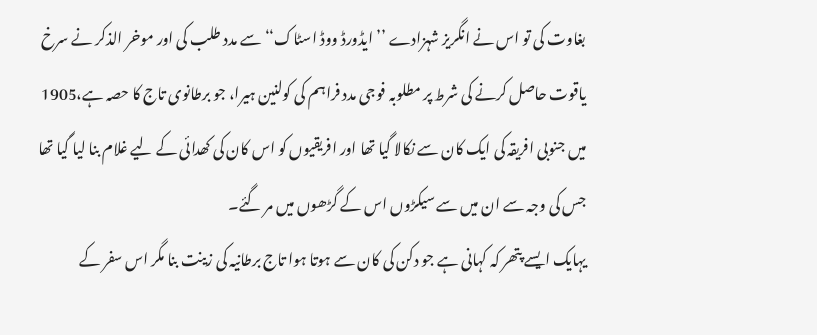بغاوت کی تو اس نے انگریز شہزادے ’’ایڈورڈ ووڈ اسٹاک‘‘ سے مدد طلب کی اور موخر الذکر نے سرخ یاقوت حاصل کرنے کی شرط پر مطلوبہ فوجی مدد فراہم کی کولنین ہیرا، جو برطانوی تاج کا حصہ ہے،1905 میں جنوبی افریقہ کی ایک کان سے نکالا گیا تھا اور افریقیوں کو اس کان کی کھدائی کے لیے غلام بنا لیا گیا تھا جس کی وجہ سے ان میں سے سیکڑوں اس کے گڑھوں میں مر گئے۔
یہایک ایسے پتھر کہ کہانی ہے جو دکن کی کان سے ہوتا ہوا تاج برطانیہ کی زینت بنا مگر اس سفر کے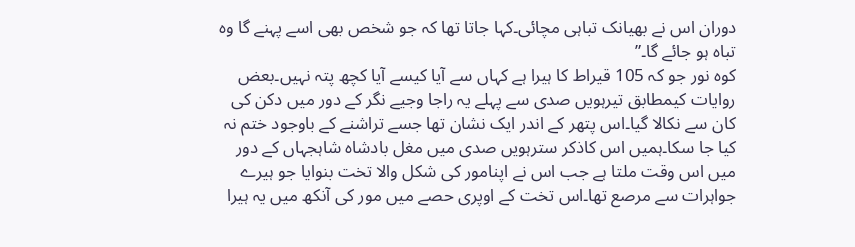دوران اس نے بھیانک تباہی مچائی۔کہا جاتا تھا کہ جو شخص بھی اسے پہنے گا وہ تباہ ہو جائے گا۔”
کوہ نور جو کہ 105 قیراط کا ہیرا ہے کہاں سے آیا کیسے آیا کچھ پتہ نہیں۔بعض روایات کیمطابق تیرہویں صدی سے پہلے یہ راجا وجیے نگر کے دور میں دکن کی کان سے نکالا گیا۔اس پتھر کے اندر ایک نشان تھا جسے تراشنے کے باوجود ختم نہ کیا جا سکا۔ہمیں اس کاذکر سترہویں صدی میں مغل بادشاہ شاہجہاں کے دور میں اس وقت ملتا ہے جب اس نے اپنامور کی شکل والا تخت بنوایا جو ہیرے جواہرات سے مرصع تھا۔اس تخت کے اوپری حصے میں مور کی آنکھ میں یہ ہیرا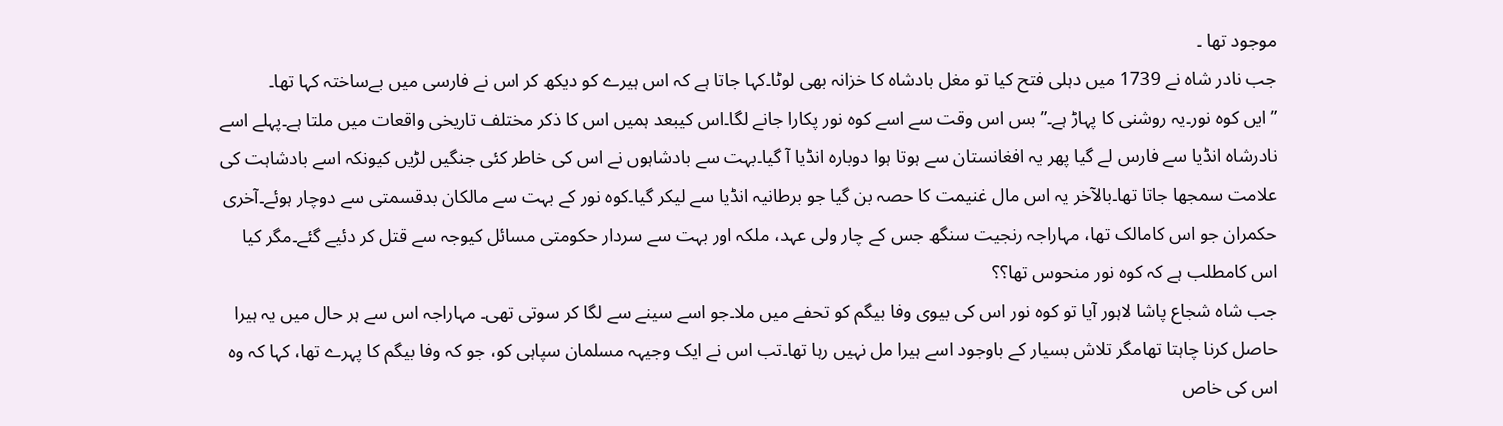موجود تھا ۔
جب نادر شاہ نے 1739 میں دہلی فتح کیا تو مغل بادشاہ کا خزانہ بھی لوٹا۔کہا جاتا ہے کہ اس ہیرے کو دیکھ کر اس نے فارسی میں بےساختہ کہا تھا۔
” ایں کوہ نور۔یہ روشنی کا پہاڑ ہے۔” بس اس وقت سے اسے کوہ نور پکارا جانے لگا۔اس کیبعد ہمیں اس کا ذکر مختلف تاریخی واقعات میں ملتا ہے۔پہلے اسے نادرشاہ انڈیا سے فارس لے گیا پھر یہ افغانستان سے ہوتا ہوا دوبارہ انڈیا آ گیا۔بہت سے بادشاہوں نے اس کی خاطر کئی جنگیں لڑیں کیونکہ اسے بادشاہت کی علامت سمجھا جاتا تھا۔بالآخر یہ اس مال غنیمت کا حصہ بن گیا جو برطانیہ انڈیا سے لیکر گیا۔کوہ نور کے بہت سے مالکان بدقسمتی سے دوچار ہوئے۔آخری حکمران جو اس کامالک تھا، مہاراجہ رنجیت سنگھ جس کے چار ولی عہد، ملکہ اور بہت سے سردار حکومتی مسائل کیوجہ سے قتل کر دئیے گئے۔مگر کیا اس کامطلب ہے کہ کوہ نور منحوس تھا؟؟
جب شاہ شجاع پاشا لاہور آیا تو کوہ نور اس کی بیوی وفا بیگم کو تحفے میں ملا۔جو اسے سینے سے لگا کر سوتی تھی۔ مہاراجہ اس سے ہر حال میں یہ ہیرا حاصل کرنا چاہتا تھامگر تلاش بسیار کے باوجود اسے ہیرا مل نہیں رہا تھا۔تب اس نے ایک وجیہہ مسلمان سپاہی کو، جو کہ وفا بیگم کا پہرے تھا، کہا کہ وہ اس کی خاص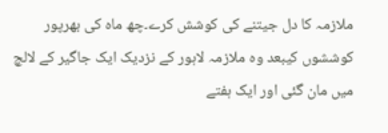ملازمہ کا دل جیتنے کی کوشش کرے۔چھ ماہ کی بھرپور کوششوں کیبعد وہ ملازمہ لاہور کے نزدیک ایک جاگیر کے لالچ میں مان گئی اور ایک ہفتے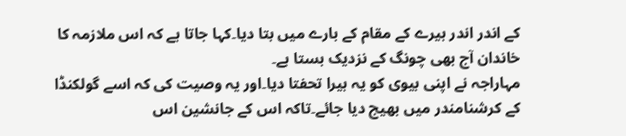کے اندر اندر ہیرے کے مقام کے بارے میں بتا دیا۔کہا جاتا ہے کہ اس ملازمہ کا خاندان آج بھی چونگ کے نزدیک بستا ہے۔
مہاراجہ نے اپنی بیوی کو یہ ہیرا تحفتا دیا۔اور یہ وصیت کی کہ اسے گولکنڈا کے کرشنامندر میں بھیج دیا جائے۔تاکہ اس کے جانشین اس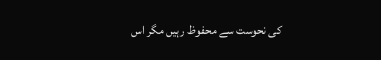کی نحوست سے محفوظ رہیں مگر اس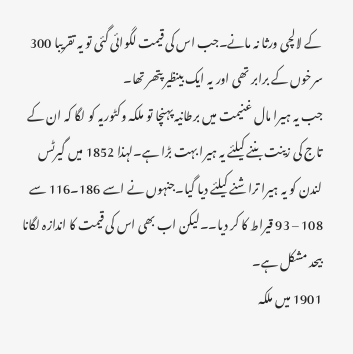کے لالچی ورثا نہ مانے۔جب اس کی قیمت لگوائی گئی تو یہ تقریبا 300 سرخوں کے برابر تھی اور یہ ایک بینظیر پتھر تھا۔
جب یہ ہیرا مال غنیمت میں برطانیہ پہنچا تو ملکہ وکٹوریہ کو لگا کہ ان کے تاج کی زینت بننے کیلئے یہ ہیرا بہت بڑا ہے۔لہذا 1852 میں گیرٹس لندن کو یہ ہیرا تراشنے کیلئے دیا گیا۔جنہوں نے اسے 186۔116 سے 108 – 93 قیراط کا کر دیا۔۔لیکن اب بھی اس کی قیمت کا اندازہ لگانا بیحد مشکل ہے۔
1901 میں ملکہ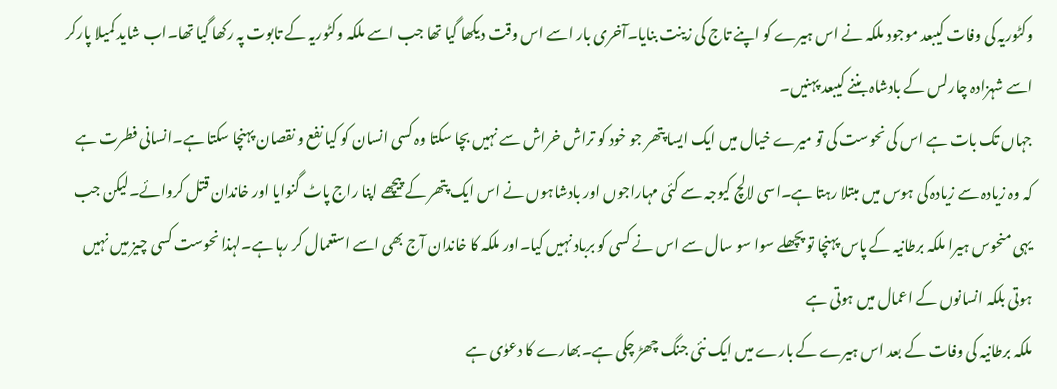وکٹوریہ کی وفات کیبعد موجود ملکہ نے اس ہیرے کو اپنے تاج کی زینت بنایا۔آخری بار اسے اس وقت دیکھا گیا تھا جب اسے ملکہ وکٹوریہ کے تابوت پہ رکھا گیا تھا۔اب شاید کمیلا پارکر اسے شہزادہ چارلس کے بادشاہ بننے کیبعد پہنیں۔
جہاں تک بات ہے اس کی نحوست کی تو میرے خیال میں ایک ایسا پتھر جو خود کو تراش خراش سے نہیں بچا سکتا وہ کسی انسان کو کیا نفع و نقصان پہنچا سکتا ہے۔انسانی فطرت ہے کہ وہ زیادہ سے زیادہ کی ہوس میں مبتلا رہتا ہے۔اسی لالچ کیوجہ سے کئی مہاراجوں اور بادشاہوں نے اس ایک پتھر کے پیچھے اپنا راج پاٹ گنوایا اور خاندان قتل کروائے۔لیکن جب یہی منحوس ہیرا ملکہ برطانیہ کے پاس پہنچا تو پچھلے سوا سو سال سے اس نے کسی کو برباد نہیں کیا۔اور ملکہ کا خاندان آج بھی اسے استعمال کر رہا ہے۔لہذا نحوست کسی چیز میں نہیں ہوتی بلکہ انسانوں کے اعمال میں ہوتی ہے
ملکہ برطانیہ کی وفات کے بعد اس ہیرے کے بارے میں ایک نئی جنگ چھڑ چکی ہے۔بھارے کا دعوٰی ہے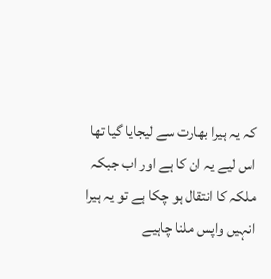کہ یہ ہیرا بھارت سے لیجایا گیا تھا اس لیے یہ ان کا ہے اور اب جبکہ ملکہ کا انتقال ہو چکا ہے تو یہ ہیرا انہیں واپس ملنا چاہیے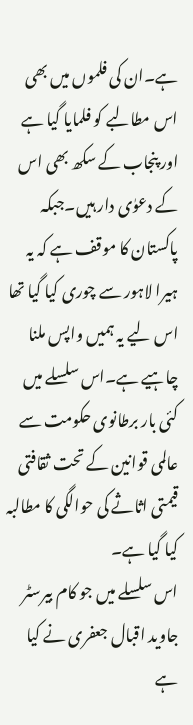ہے۔ان کی فلموں میں بھی اس مطالبے کو فلمایا گیا ہے اور پنجاب کے سکھ بھی اس کے دعوٰی دار ہیں۔جبکہ پاکستان کا موقف ہے کہ یہ ہیرا لاہور سے چوری کیا گیا تھا اس لیے یہ ہمیں واپس ملنا چاہیے ہے۔اس سلسلے میں کئی بار برطانوی حکومت سے عالمی قوانین کے تحت ثقافتی قیمتی اثاثے کی حوالگی کا مطالبہ کیا گیا ہے۔
اس سلسلے میں جو کام بیرسٹر جاوید اقبال جعفری نے کیا ہے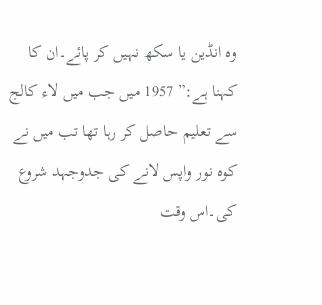وہ انڈین یا سکھ نہیں کر پائے۔ان کا کہنا ہے:” 1957 میں جب میں لاء کالج سے تعلیم حاصل کر رہا تھا تب میں نے کوہ نور واپس لانے کی جدوجہد شروع کی۔اس وقت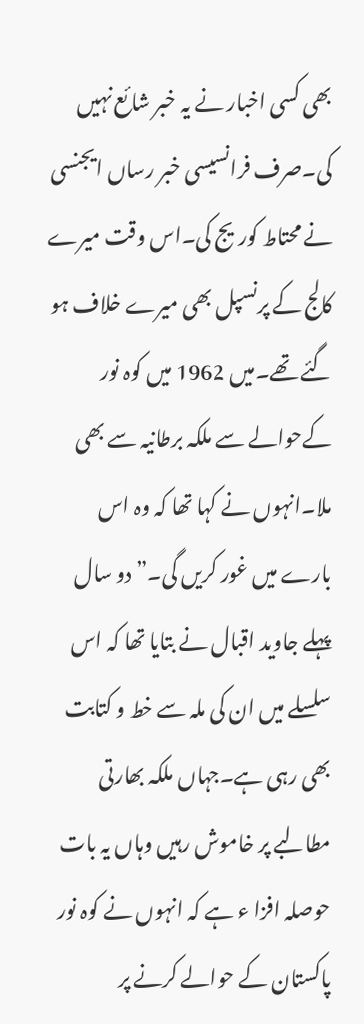بھی کسی اخبار نے یہ خبر شائع نہیں کی۔صرف فرانسیسی خبر رساں ایجنسی نے محتاط کوریج کی۔اس وقت میرے کالج کے پرنسپل بھی میرے خلاف ہو گئے تھے۔میں 1962 میں کوہ نور کےحوالے سے ملکہ برطانیہ سے بھی ملا۔انہوں نے کہا تھا کہ وہ اس بارے میں غور کریں گی۔”دو سال پہلے جاوید اقبال نے بتایا تھا کہ اس سلسلے میں ان کی ملہ سے خط و کتابت بھی رہی ہے۔جہاں ملکہ بھارتی مطالبے پر خاموش رہیں وہاں یہ بات حوصلہ افزا ء ہے کہ انہوں نے کوہ نور پاکستان کے حوالے کرنے پر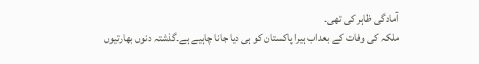آمادگی ظاہر کی تھی۔
ملکہ کی وفات کے بعداب ہیرا پاکستان کو ہی دیا جانا چاہیے ہے۔گذشتہ دنوں بھارتیوں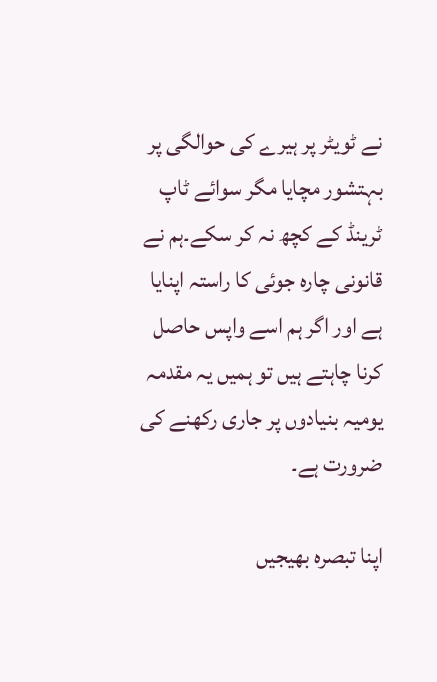نے ٹویٹر پر ہیرے کی حوالگی پر بہتشور مچایا مگر سوائے ٹاپ ٹرینڈ کے کچھ نہ کر سکے۔ہم نے قانونی چارہ جوئی کا راستہ اپنایا ہے اور اگر ہم اسے واپس حاصل کرنا چاہتے ہیں تو ہمیں یہ مقدمہ یومیہ بنیادوں پر جاری رکھنے کی ضرورت ہے۔

اپنا تبصرہ بھیجیں